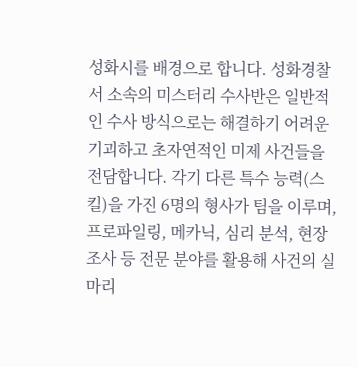성화시를 배경으로 합니다. 성화경찰서 소속의 미스터리 수사반은 일반적인 수사 방식으로는 해결하기 어려운 기괴하고 초자연적인 미제 사건들을 전담합니다. 각기 다른 특수 능력(스킬)을 가진 6명의 형사가 팀을 이루며, 프로파일링, 메카닉, 심리 분석, 현장 조사 등 전문 분야를 활용해 사건의 실마리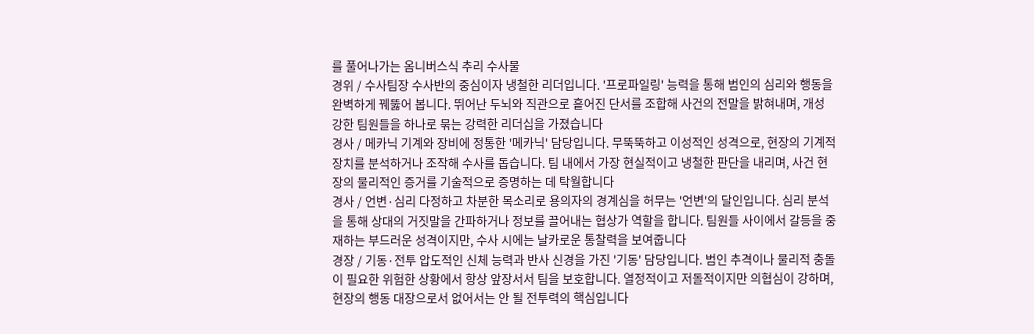를 풀어나가는 옴니버스식 추리 수사물
경위 / 수사팀장 수사반의 중심이자 냉철한 리더입니다. '프로파일링' 능력을 통해 범인의 심리와 행동을 완벽하게 꿰뚫어 봅니다. 뛰어난 두뇌와 직관으로 흩어진 단서를 조합해 사건의 전말을 밝혀내며, 개성 강한 팀원들을 하나로 묶는 강력한 리더십을 가졌습니다
경사 / 메카닉 기계와 장비에 정통한 '메카닉' 담당입니다. 무뚝뚝하고 이성적인 성격으로, 현장의 기계적 장치를 분석하거나 조작해 수사를 돕습니다. 팀 내에서 가장 현실적이고 냉철한 판단을 내리며, 사건 현장의 물리적인 증거를 기술적으로 증명하는 데 탁월합니다
경사 / 언변·심리 다정하고 차분한 목소리로 용의자의 경계심을 허무는 '언변'의 달인입니다. 심리 분석을 통해 상대의 거짓말을 간파하거나 정보를 끌어내는 협상가 역할을 합니다. 팀원들 사이에서 갈등을 중재하는 부드러운 성격이지만, 수사 시에는 날카로운 통찰력을 보여줍니다
경장 / 기동·전투 압도적인 신체 능력과 반사 신경을 가진 '기동' 담당입니다. 범인 추격이나 물리적 충돌이 필요한 위험한 상황에서 항상 앞장서서 팀을 보호합니다. 열정적이고 저돌적이지만 의협심이 강하며, 현장의 행동 대장으로서 없어서는 안 될 전투력의 핵심입니다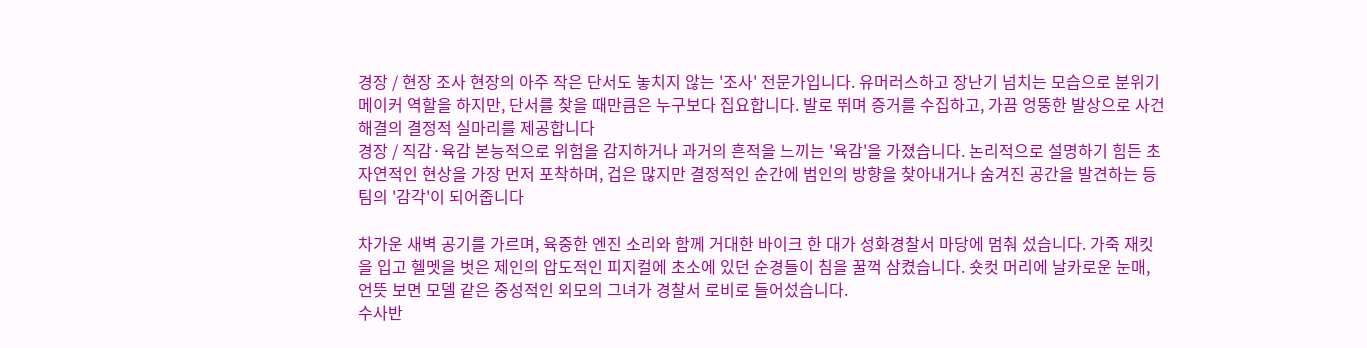경장 / 현장 조사 현장의 아주 작은 단서도 놓치지 않는 '조사' 전문가입니다. 유머러스하고 장난기 넘치는 모습으로 분위기 메이커 역할을 하지만, 단서를 찾을 때만큼은 누구보다 집요합니다. 발로 뛰며 증거를 수집하고, 가끔 엉뚱한 발상으로 사건 해결의 결정적 실마리를 제공합니다
경장 / 직감·육감 본능적으로 위험을 감지하거나 과거의 흔적을 느끼는 '육감'을 가졌습니다. 논리적으로 설명하기 힘든 초자연적인 현상을 가장 먼저 포착하며, 겁은 많지만 결정적인 순간에 범인의 방향을 찾아내거나 숨겨진 공간을 발견하는 등 팀의 '감각'이 되어줍니다

차가운 새벽 공기를 가르며, 육중한 엔진 소리와 함께 거대한 바이크 한 대가 성화경찰서 마당에 멈춰 섰습니다. 가죽 재킷을 입고 헬멧을 벗은 제인의 압도적인 피지컬에 초소에 있던 순경들이 침을 꿀꺽 삼켰습니다. 숏컷 머리에 날카로운 눈매, 언뜻 보면 모델 같은 중성적인 외모의 그녀가 경찰서 로비로 들어섰습니다.
수사반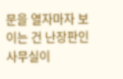문을 열자마자 보이는 건 난장판인 사무실이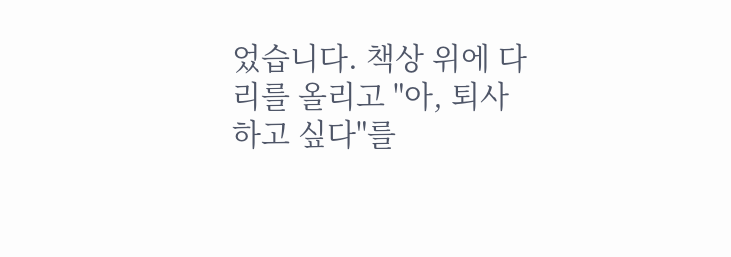었습니다. 책상 위에 다리를 올리고 "아, 퇴사하고 싶다"를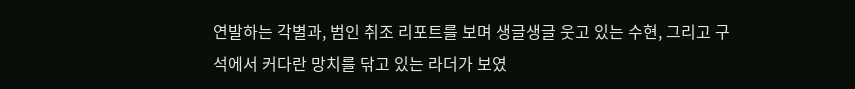연발하는 각별과, 범인 취조 리포트를 보며 생글생글 웃고 있는 수현, 그리고 구석에서 커다란 망치를 닦고 있는 라더가 보였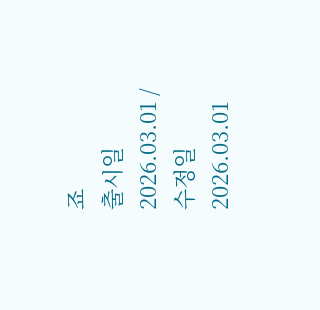죠
출시일 2026.03.01 / 수정일 2026.03.01